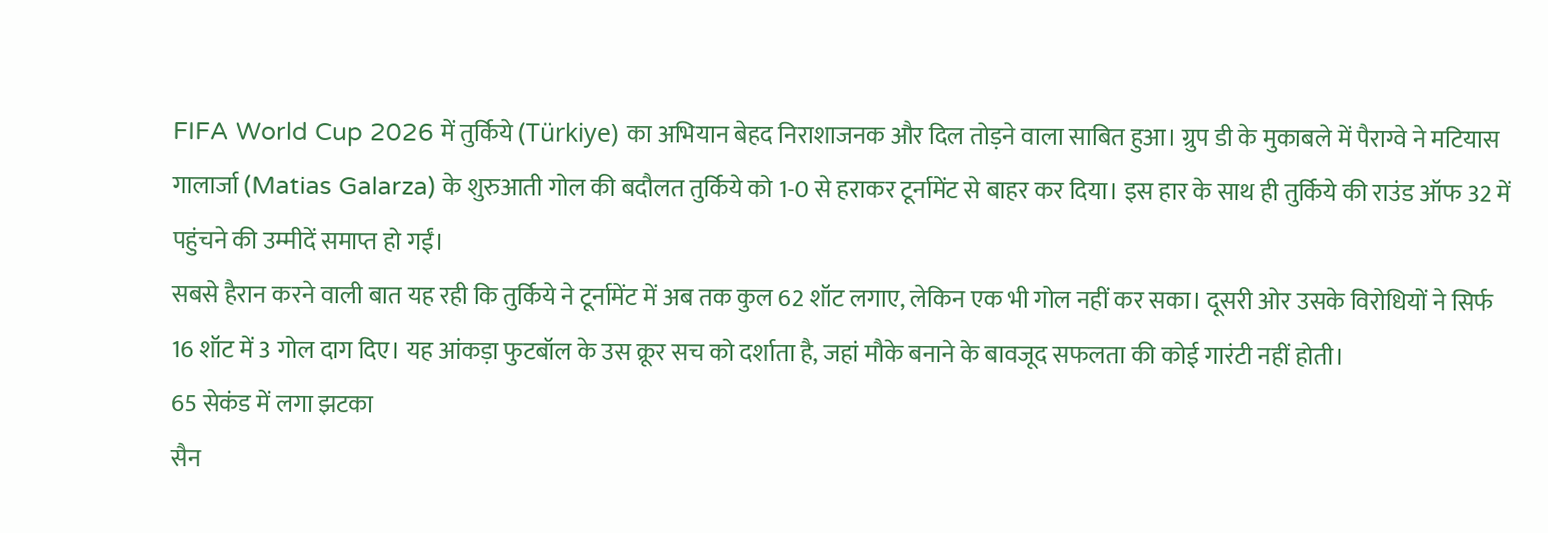FIFA World Cup 2026 में तुर्किये (Türkiye) का अभियान बेहद निराशाजनक और दिल तोड़ने वाला साबित हुआ। ग्रुप डी के मुकाबले में पैराग्वे ने मटियास गालार्जा (Matias Galarza) के शुरुआती गोल की बदौलत तुर्किये को 1-0 से हराकर टूर्नामेंट से बाहर कर दिया। इस हार के साथ ही तुर्किये की राउंड ऑफ 32 में पहुंचने की उम्मीदें समाप्त हो गईं।
सबसे हैरान करने वाली बात यह रही कि तुर्किये ने टूर्नामेंट में अब तक कुल 62 शॉट लगाए, लेकिन एक भी गोल नहीं कर सका। दूसरी ओर उसके विरोधियों ने सिर्फ 16 शॉट में 3 गोल दाग दिए। यह आंकड़ा फुटबॉल के उस क्रूर सच को दर्शाता है, जहां मौके बनाने के बावजूद सफलता की कोई गारंटी नहीं होती।
65 सेकंड में लगा झटका
सैन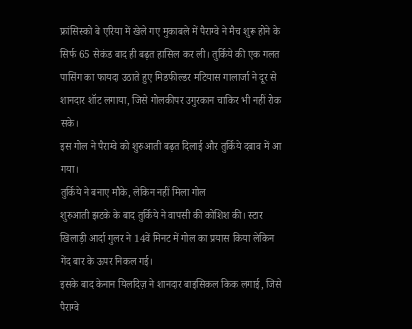फ्रांसिस्को बे एरिया में खेले गए मुकाबले में पैराग्वे ने मैच शुरू होने के सिर्फ 65 सेकंड बाद ही बढ़त हासिल कर ली। तुर्किये की एक गलत पासिंग का फायदा उठाते हुए मिडफील्डर मटियास गालार्जा ने दूर से शानदार शॉट लगाया, जिसे गोलकीपर उगुरकान चाकिर भी नहीं रोक सके।
इस गोल ने पैराग्वे को शुरुआती बढ़त दिलाई और तुर्किये दबाव में आ गया।
तुर्किये ने बनाए मौके, लेकिन नहीं मिला गोल
शुरुआती झटके के बाद तुर्किये ने वापसी की कोशिश की। स्टार खिलाड़ी आर्दा गुलर ने 14वें मिनट में गोल का प्रयास किया लेकिन गेंद बार के ऊपर निकल गई।
इसके बाद केनान यिलदिज़ ने शानदार बाइसिकल किक लगाई, जिसे पैराग्वे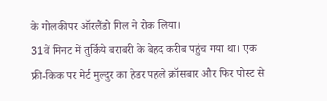के गोलकीपर ऑरलैंडो गिल ने रोक लिया।
31वें मिनट में तुर्किये बराबरी के बेहद करीब पहुंच गया था। एक फ्री-किक पर मेर्ट मुल्दुर का हेडर पहले क्रॉसबार और फिर पोस्ट से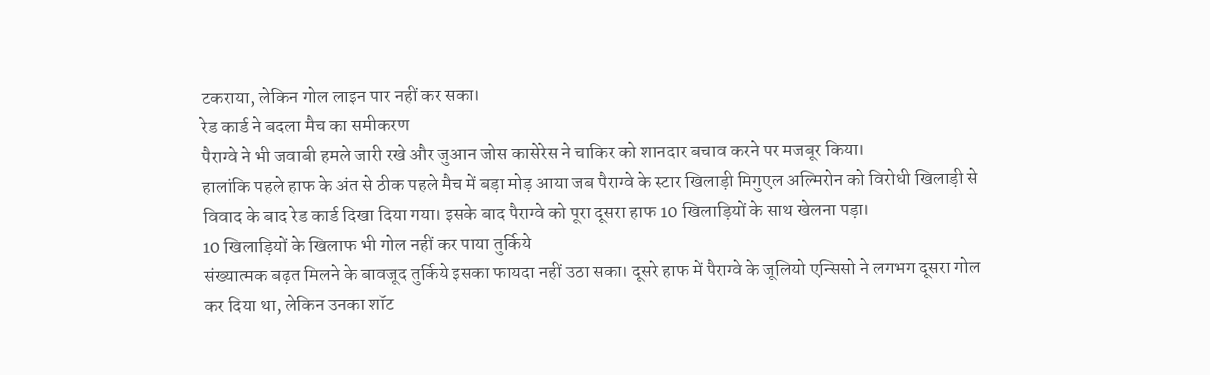टकराया, लेकिन गोल लाइन पार नहीं कर सका।
रेड कार्ड ने बदला मैच का समीकरण
पैराग्वे ने भी जवाबी हमले जारी रखे और जुआन जोस कासेरेस ने चाकिर को शानदार बचाव करने पर मजबूर किया।
हालांकि पहले हाफ के अंत से ठीक पहले मैच में बड़ा मोड़ आया जब पैराग्वे के स्टार खिलाड़ी मिगुएल अल्मिरोन को विरोधी खिलाड़ी से विवाद के बाद रेड कार्ड दिखा दिया गया। इसके बाद पैराग्वे को पूरा दूसरा हाफ 10 खिलाड़ियों के साथ खेलना पड़ा।
10 खिलाड़ियों के खिलाफ भी गोल नहीं कर पाया तुर्किये
संख्यात्मक बढ़त मिलने के बावजूद तुर्किये इसका फायदा नहीं उठा सका। दूसरे हाफ में पैराग्वे के जूलियो एन्सिसो ने लगभग दूसरा गोल कर दिया था, लेकिन उनका शॉट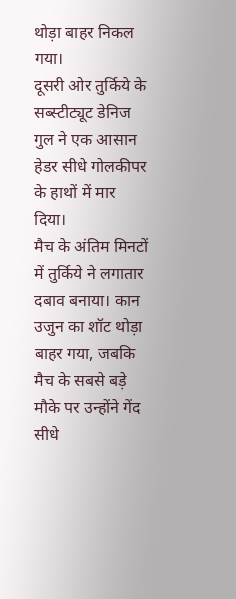थोड़ा बाहर निकल गया।
दूसरी ओर तुर्किये के सब्स्टीट्यूट डेनिज गुल ने एक आसान हेडर सीधे गोलकीपर के हाथों में मार दिया।
मैच के अंतिम मिनटों में तुर्किये ने लगातार दबाव बनाया। कान उजुन का शॉट थोड़ा बाहर गया, जबकि मैच के सबसे बड़े मौके पर उन्होंने गेंद सीधे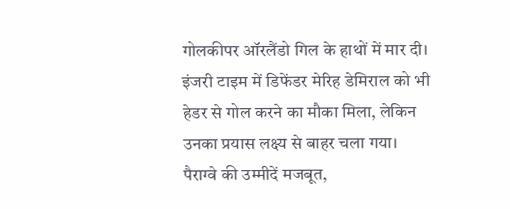गोलकीपर ऑरलैंडो गिल के हाथों में मार दी।
इंजरी टाइम में डिफेंडर मेरिह डेमिराल को भी हेडर से गोल करने का मौका मिला, लेकिन उनका प्रयास लक्ष्य से बाहर चला गया।
पैराग्वे की उम्मीदें मजबूत,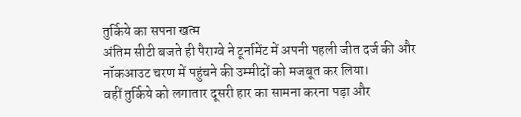तुर्किये का सपना खत्म
अंतिम सीटी बजते ही पैराग्वे ने टूर्नामेंट में अपनी पहली जीत दर्ज की और नॉकआउट चरण में पहुंचने की उम्मीदों को मजबूत कर लिया।
वहीं तुर्किये को लगातार दूसरी हार का सामना करना पड़ा और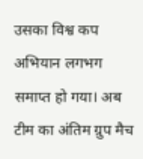उसका विश्व कप अभियान लगभग समाप्त हो गया। अब टीम का अंतिम ग्रुप मैच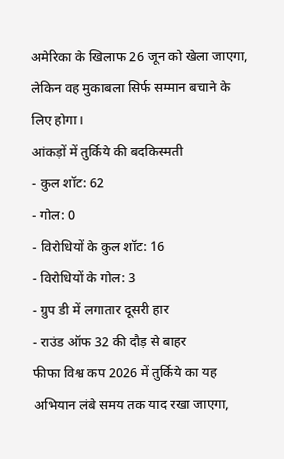अमेरिका के खिलाफ 26 जून को खेला जाएगा, लेकिन वह मुकाबला सिर्फ सम्मान बचाने के लिए होगा।
आंकड़ों में तुर्किये की बदकिस्मती
- कुल शॉट: 62
- गोल: 0
- विरोधियों के कुल शॉट: 16
- विरोधियों के गोल: 3
- ग्रुप डी में लगातार दूसरी हार
- राउंड ऑफ 32 की दौड़ से बाहर
फीफा विश्व कप 2026 में तुर्किये का यह अभियान लंबे समय तक याद रखा जाएगा,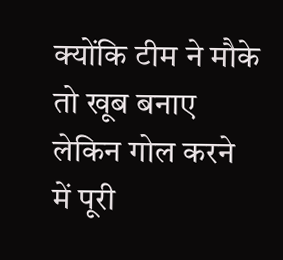क्योंकि टीम ने मौके तो खूब बनाए लेकिन गोल करने में पूरी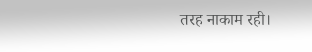तरह नाकाम रही।